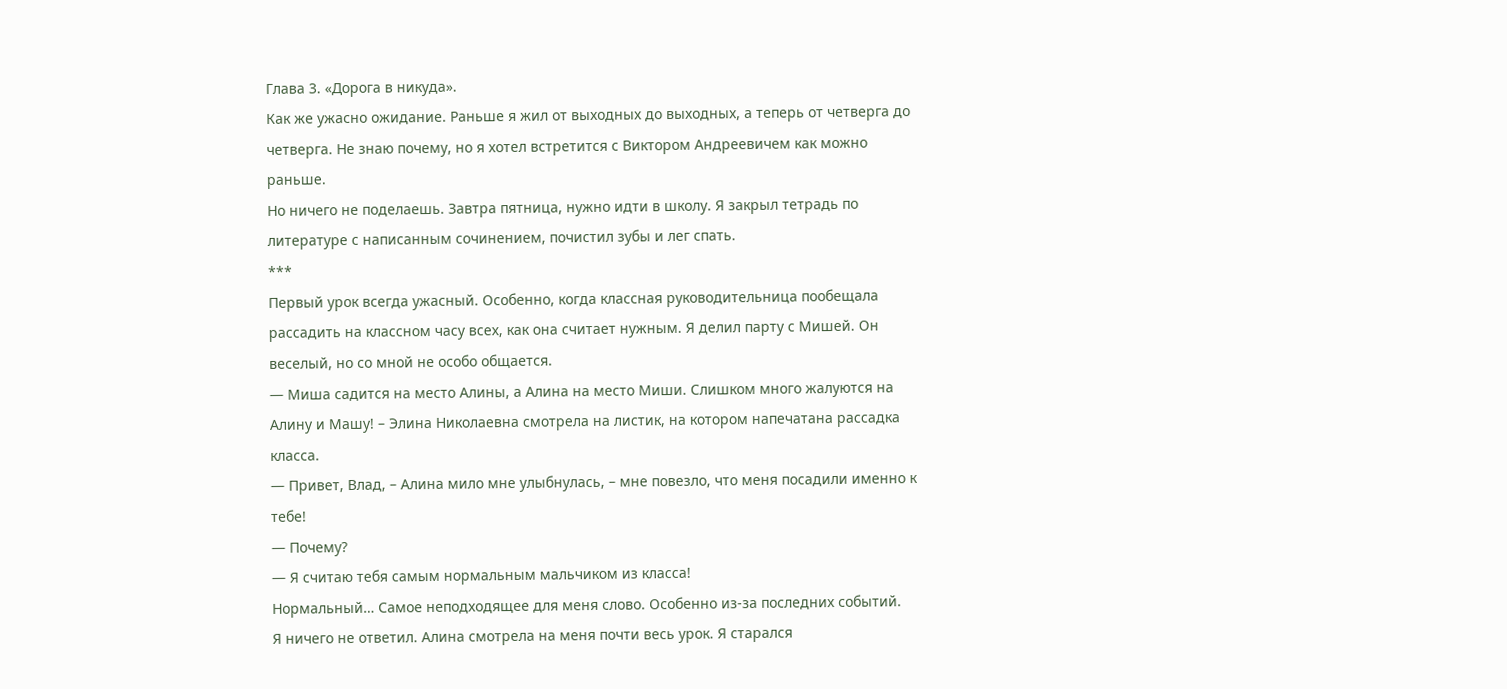Глава 3. «Дорога в никуда».
Как же ужасно ожидание. Раньше я жил от выходных до выходных, а теперь от четверга до четверга. Не знаю почему, но я хотел встретится с Виктором Андреевичем как можно раньше.
Но ничего не поделаешь. Завтра пятница, нужно идти в школу. Я закрыл тетрадь по литературе с написанным сочинением, почистил зубы и лег спать.
***
Первый урок всегда ужасный. Особенно, когда классная руководительница пообещала рассадить на классном часу всех, как она считает нужным. Я делил парту с Мишей. Он веселый, но со мной не особо общается.
— Миша садится на место Алины, а Алина на место Миши. Слишком много жалуются на Алину и Машу! – Элина Николаевна смотрела на листик, на котором напечатана рассадка класса.
— Привет, Влад, – Алина мило мне улыбнулась, – мне повезло, что меня посадили именно к тебе!
— Почему?
— Я считаю тебя самым нормальным мальчиком из класса!
Нормальный… Самое неподходящее для меня слово. Особенно из-за последних событий.
Я ничего не ответил. Алина смотрела на меня почти весь урок. Я старался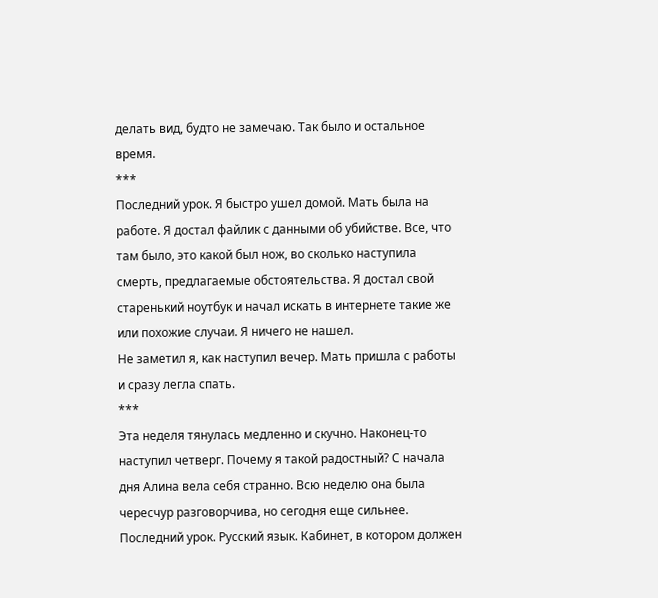делать вид, будто не замечаю. Так было и остальное время.
***
Последний урок. Я быстро ушел домой. Мать была на работе. Я достал файлик с данными об убийстве. Все, что там было, это какой был нож, во сколько наступила смерть, предлагаемые обстоятельства. Я достал свой старенький ноутбук и начал искать в интернете такие же или похожие случаи. Я ничего не нашел.
Не заметил я, как наступил вечер. Мать пришла с работы и сразу легла спать.
***
Эта неделя тянулась медленно и скучно. Наконец-то наступил четверг. Почему я такой радостный? С начала дня Алина вела себя странно. Всю неделю она была чересчур разговорчива, но сегодня еще сильнее.
Последний урок. Русский язык. Кабинет, в котором должен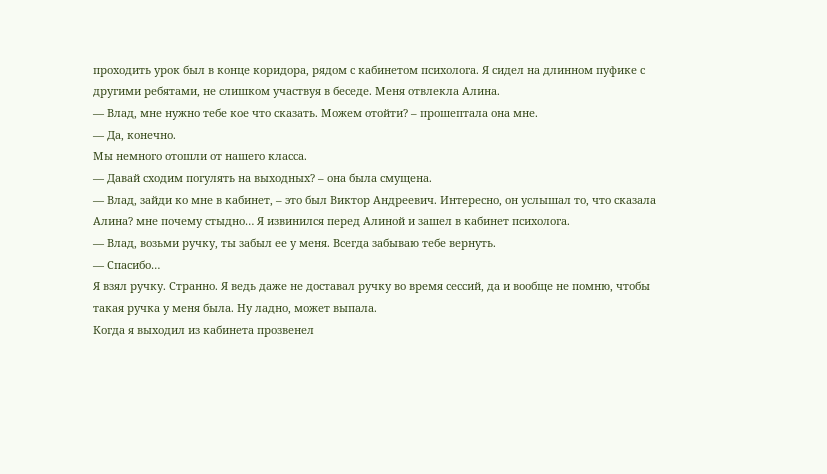проходить урок был в конце коридора, рядом с кабинетом психолога. Я сидел на длинном пуфике с другими ребятами, не слишком участвуя в беседе. Меня отвлекла Алина.
— Влад, мне нужно тебе кое что сказать. Можем отойти? – прошептала она мне.
— Да, конечно.
Мы немного отошли от нашего класса.
— Давай сходим погулять на выходных? – она была смущена.
— Влад, зайди ко мне в кабинет, – это был Виктор Андреевич. Интересно, он услышал то, что сказала Алина? мне почему стыдно… Я извинился перед Алиной и зашел в кабинет психолога.
— Влад, возьми ручку, ты забыл ее у меня. Всегда забываю тебе вернуть.
— Спасибо…
Я взял ручку. Странно. Я ведь даже не доставал ручку во время сессий, да и вообще не помню, чтобы такая ручка у меня была. Ну ладно, может выпала.
Когда я выходил из кабинета прозвенел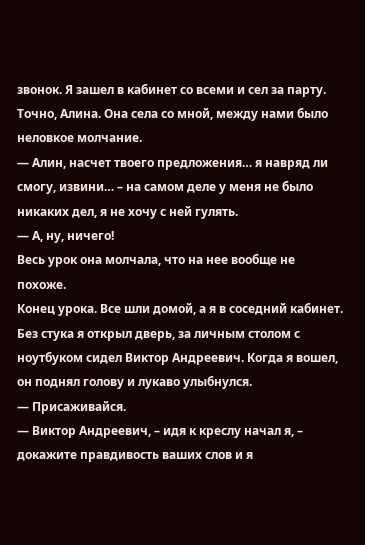звонок. Я зашел в кабинет со всеми и сел за парту. Точно, Алина. Она села со мной, между нами было неловкое молчание.
— Алин, насчет твоего предложения… я навряд ли смогу, извини… – на самом деле у меня не было никаких дел, я не хочу с ней гулять.
— А, ну, ничего!
Весь урок она молчала, что на нее вообще не похоже.
Конец урока. Все шли домой, а я в соседний кабинет. Без стука я открыл дверь, за личным столом с ноутбуком сидел Виктор Андреевич. Когда я вошел, он поднял голову и лукаво улыбнулся.
— Присаживайся.
— Виктор Андреевич, – идя к креслу начал я, – докажите правдивость ваших слов и я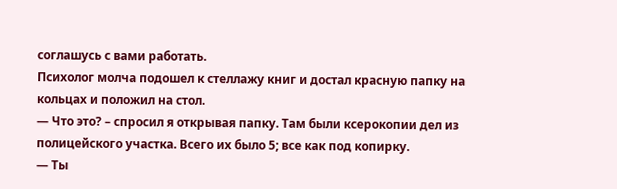соглашусь с вами работать.
Психолог молча подошел к стеллажу книг и достал красную папку на кольцах и положил на стол.
— Что это? – спросил я открывая папку. Там были ксерокопии дел из полицейского участка. Всего их было 5; все как под копирку.
— Ты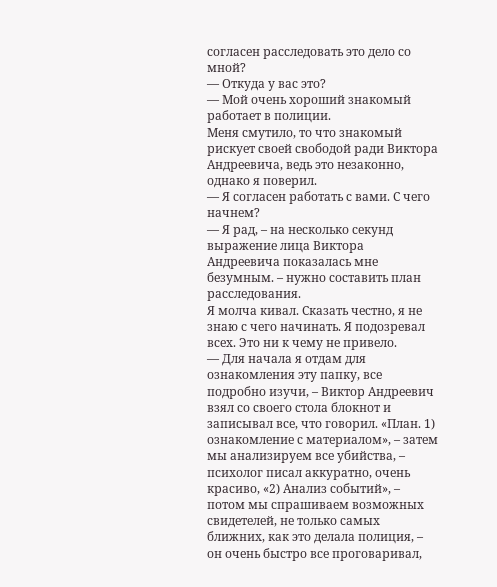согласен расследовать это дело со мной?
— Откуда у вас это?
— Мой очень хороший знакомый работает в полиции.
Меня смутило, то что знакомый рискует своей свободой ради Виктора Андреевича, ведь это незаконно, однако я поверил.
— Я согласен работать с вами. С чего начнем?
— Я рад, – на несколько секунд выражение лица Виктора Андреевича показалась мне безумным. – нужно составить план расследования.
Я молча кивал. Сказать честно, я не знаю с чего начинать. Я подозревал всех. Это ни к чему не привело.
— Для начала я отдам для ознакомления эту папку, все подробно изучи, – Виктор Андреевич взял со своего стола блокнот и записывал все, что говорил. «План. 1) ознакомление с материалом», – затем мы анализируем все убийства, – психолог писал аккуратно, очень красиво, «2) Анализ событий», – потом мы спрашиваем возможных свидетелей, не только самых ближних, как это делала полиция, – он очень быстро все проговаривал,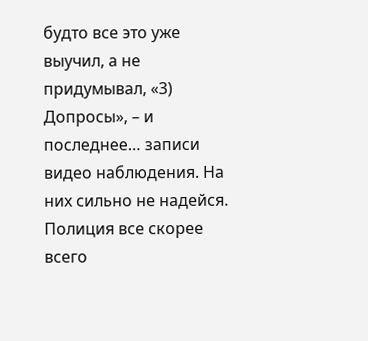будто все это уже выучил, а не придумывал, «3) Допросы», – и последнее… записи видео наблюдения. На них сильно не надейся. Полиция все скорее всего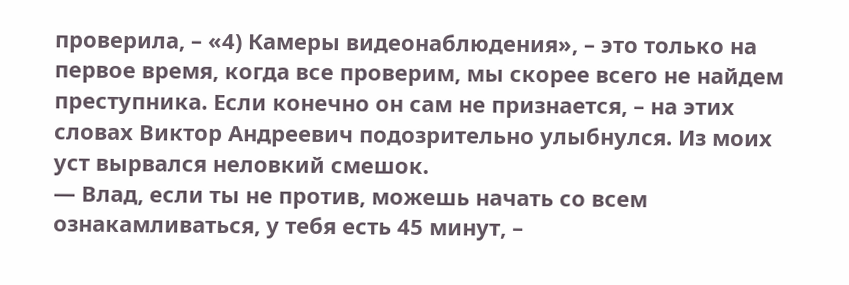проверила, – «4) Камеры видеонаблюдения», – это только на первое время, когда все проверим, мы скорее всего не найдем преступника. Если конечно он сам не признается, – на этих словах Виктор Андреевич подозрительно улыбнулся. Из моих уст вырвался неловкий смешок.
— Влад, если ты не против, можешь начать со всем ознакамливаться, у тебя есть 45 минут, –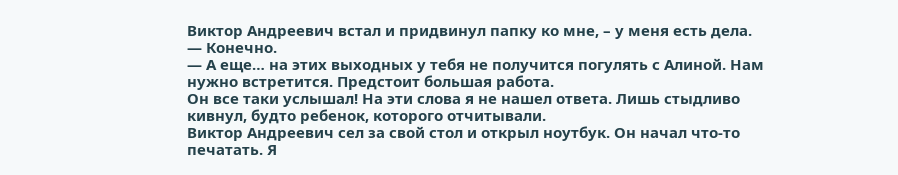Виктор Андреевич встал и придвинул папку ко мне, – у меня есть дела.
— Конечно.
— А еще… на этих выходных у тебя не получится погулять с Алиной. Нам нужно встретится. Предстоит большая работа.
Он все таки услышал! На эти слова я не нашел ответа. Лишь стыдливо кивнул, будто ребенок, которого отчитывали.
Виктор Андреевич сел за свой стол и открыл ноутбук. Он начал что-то печатать. Я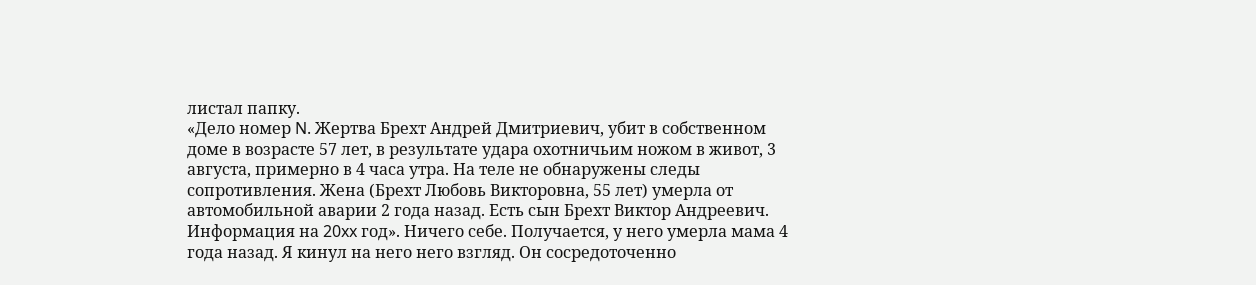листал папку.
«Дело номер N. Жертва Брехт Андрей Дмитриевич, убит в собственном доме в возрасте 57 лет, в результате удара охотничьим ножом в живот, 3 августа, примерно в 4 часа утра. На теле не обнаружены следы сопротивления. Жена (Брехт Любовь Викторовна, 55 лет) умерла от автомобильной аварии 2 года назад. Есть сын Брехт Виктор Андреевич. Информация на 20xx год». Ничего себе. Получается, у него умерла мама 4 года назад. Я кинул на него него взгляд. Он сосредоточенно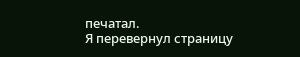печатал.
Я перевернул страницу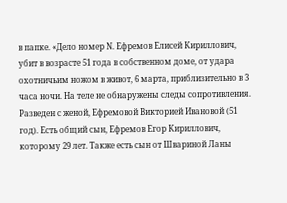в папке. «Дело номер N. Ефремов Елисей Кириллович, убит в возрасте 51 года в собственном доме, от удара охотничьим ножом в живот, 6 марта, приблизительно в 3 часа ночи. На теле не обнаружены следы сопротивления. Разведен с женой, Ефремовой Викторией Ивановой (51 год). Есть общий сын, Ефремов Егор Кириллович, которому 29 лет. Также есть сын от Швариной Ланы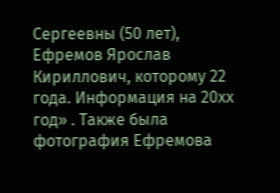Сергеевны (50 лет), Ефремов Ярослав Кириллович, которому 22 года. Информация на 20хх год» . Также была фотография Ефремова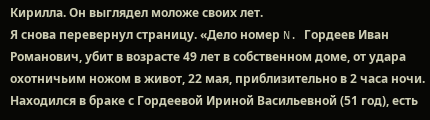Кирилла. Он выглядел моложе своих лет.
Я снова перевернул страницу. «Дело номер N. Гордеев Иван Романович, убит в возрасте 49 лет в собственном доме, от удара охотничьим ножом в живот, 22 мая, приблизительно в 2 часа ночи. Находился в браке с Гордеевой Ириной Васильевной (51 год), есть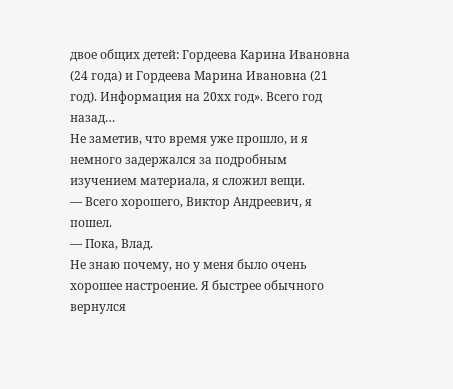двое общих детей: Гордеева Карина Ивановна (24 года) и Гордеева Марина Ивановна (21 год). Информация на 20хх год». Всего год назад…
Не заметив, что время уже прошло, и я немного задержался за подробным изучением материала, я сложил вещи.
— Всего хорошего, Виктор Андреевич, я пошел.
— Пока, Влад.
Не знаю почему, но у меня было очень хорошее настроение. Я быстрее обычного вернулся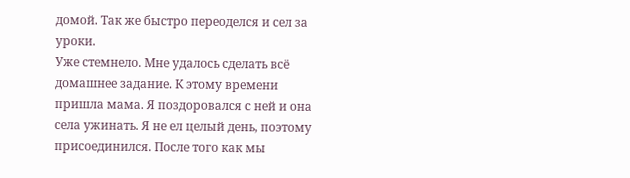домой. Так же быстро переоделся и сел за уроки.
Уже стемнело. Мне удалось сделать всё домашнее задание. К этому времени пришла мама. Я поздоровался с ней и она села ужинать. Я не ел целый день, поэтому присоединился. После того как мы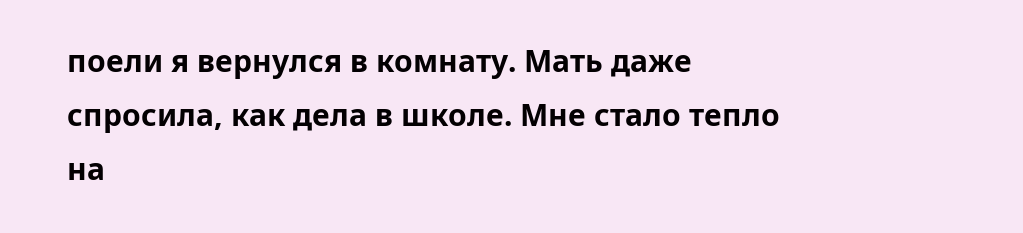поели я вернулся в комнату. Мать даже спросила, как дела в школе. Мне стало тепло на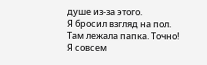душе из-за этого.
Я бросил взгляд на пол. Там лежала папка. Точно! Я совсем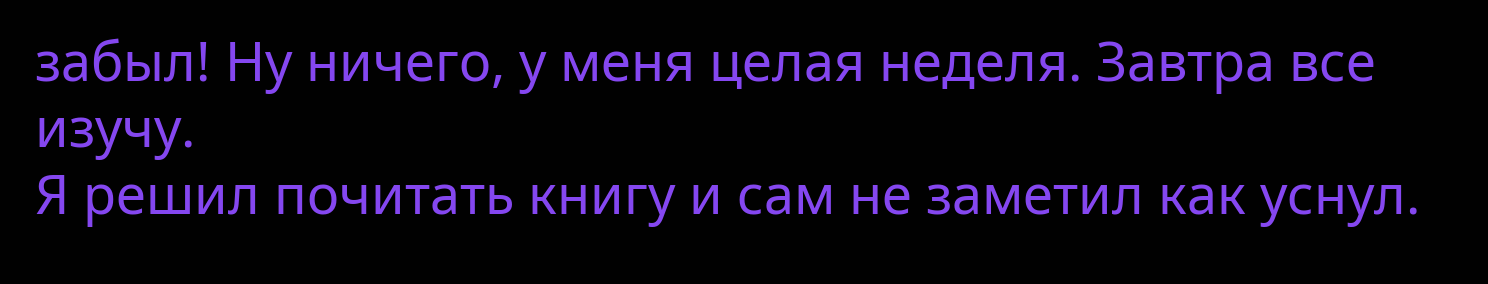забыл! Ну ничего, у меня целая неделя. Завтра все изучу.
Я решил почитать книгу и сам не заметил как уснул.